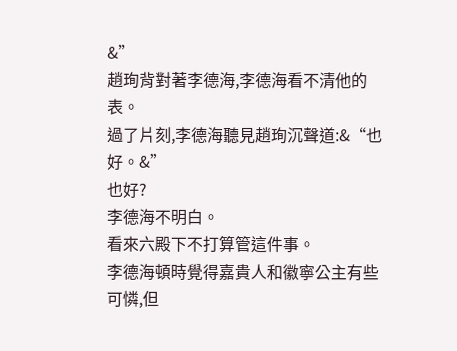&”
趙珣背對著李德海,李德海看不清他的表。
過了片刻,李德海聽見趙珣沉聲道:&“也好。&”
也好?
李德海不明白。
看來六殿下不打算管這件事。
李德海頓時覺得嘉貴人和徽寧公主有些可憐,但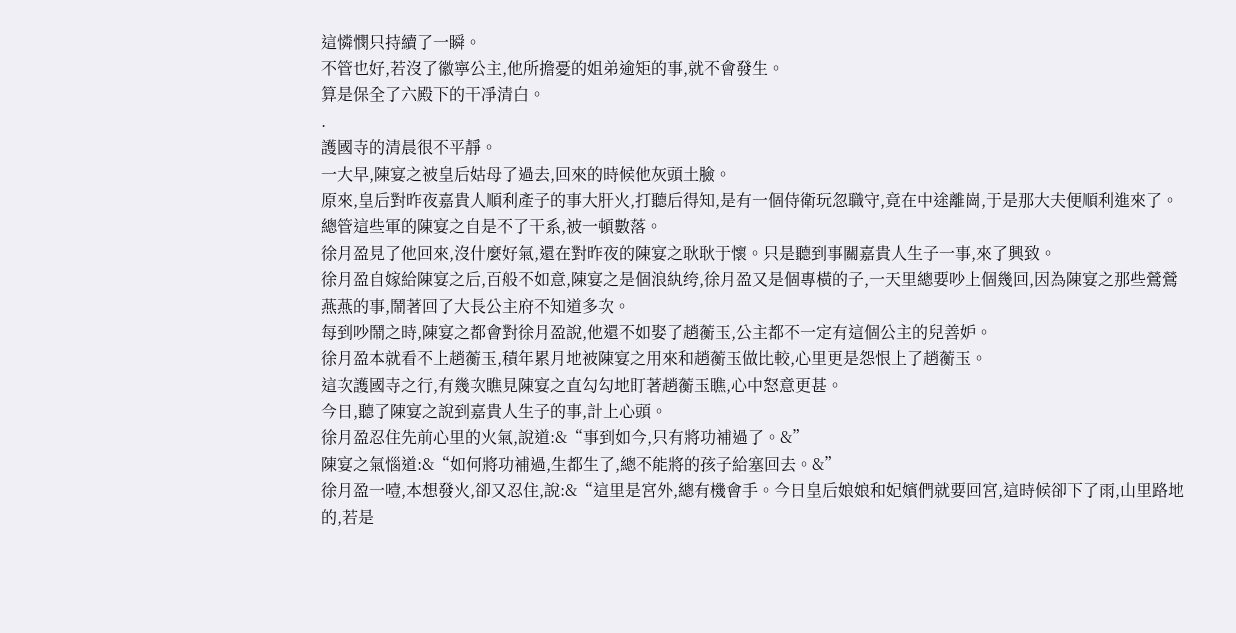這憐憫只持續了一瞬。
不管也好,若沒了徽寧公主,他所擔憂的姐弟逾矩的事,就不會發生。
算是保全了六殿下的干凈清白。
.
護國寺的清晨很不平靜。
一大早,陳宴之被皇后姑母了過去,回來的時候他灰頭土臉。
原來,皇后對昨夜嘉貴人順利產子的事大肝火,打聽后得知,是有一個侍衛玩忽職守,竟在中途離崗,于是那大夫便順利進來了。
總管這些軍的陳宴之自是不了干系,被一頓數落。
徐月盈見了他回來,沒什麼好氣,還在對昨夜的陳宴之耿耿于懷。只是聽到事關嘉貴人生子一事,來了興致。
徐月盈自嫁給陳宴之后,百般不如意,陳宴之是個浪紈绔,徐月盈又是個專橫的子,一天里總要吵上個幾回,因為陳宴之那些鶯鶯燕燕的事,鬧著回了大長公主府不知道多次。
每到吵鬧之時,陳宴之都會對徐月盈說,他還不如娶了趙蘅玉,公主都不一定有這個公主的兒善妒。
徐月盈本就看不上趙蘅玉,積年累月地被陳宴之用來和趙蘅玉做比較,心里更是怨恨上了趙蘅玉。
這次護國寺之行,有幾次瞧見陳宴之直勾勾地盯著趙蘅玉瞧,心中怒意更甚。
今日,聽了陳宴之說到嘉貴人生子的事,計上心頭。
徐月盈忍住先前心里的火氣,說道:&“事到如今,只有將功補過了。&”
陳宴之氣惱道:&“如何將功補過,生都生了,總不能將的孩子給塞回去。&”
徐月盈一噎,本想發火,卻又忍住,說:&“這里是宮外,總有機會手。今日皇后娘娘和妃嬪們就要回宮,這時候卻下了雨,山里路地的,若是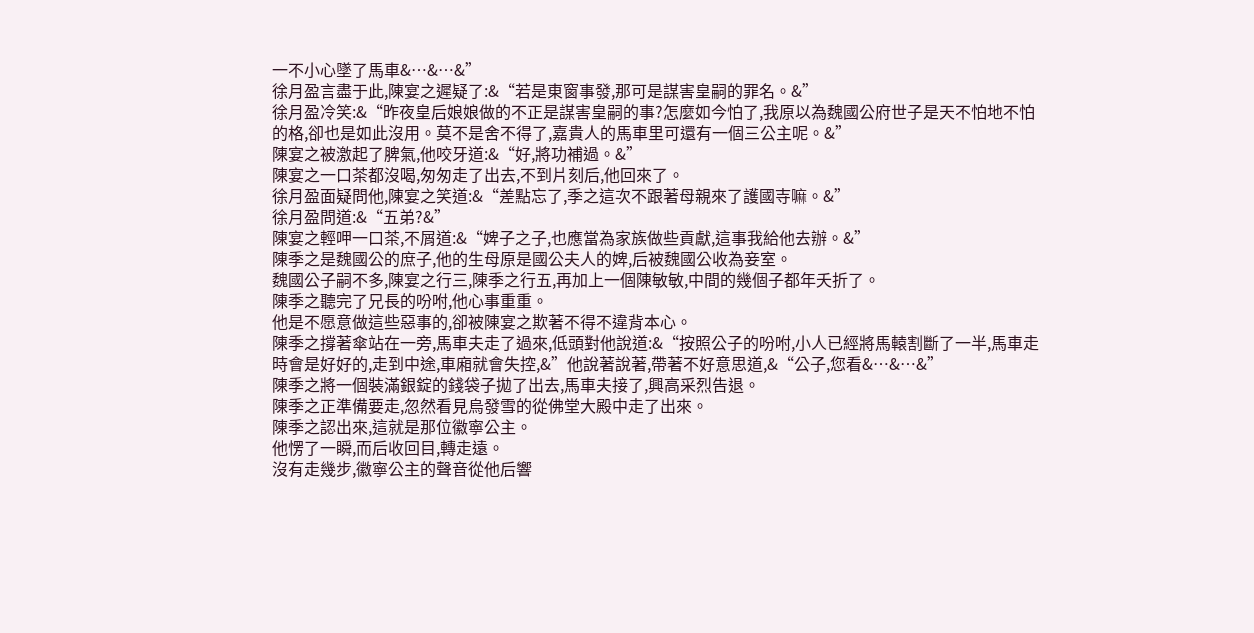一不小心墜了馬車&…&…&”
徐月盈言盡于此,陳宴之遲疑了:&“若是東窗事發,那可是謀害皇嗣的罪名。&”
徐月盈冷笑:&“昨夜皇后娘娘做的不正是謀害皇嗣的事?怎麼如今怕了,我原以為魏國公府世子是天不怕地不怕的格,卻也是如此沒用。莫不是舍不得了,嘉貴人的馬車里可還有一個三公主呢。&”
陳宴之被激起了脾氣,他咬牙道:&“好,將功補過。&”
陳宴之一口茶都沒喝,匆匆走了出去,不到片刻后,他回來了。
徐月盈面疑問他,陳宴之笑道:&“差點忘了,季之這次不跟著母親來了護國寺嘛。&”
徐月盈問道:&“五弟?&”
陳宴之輕呷一口茶,不屑道:&“婢子之子,也應當為家族做些貢獻,這事我給他去辦。&”
陳季之是魏國公的庶子,他的生母原是國公夫人的婢,后被魏國公收為妾室。
魏國公子嗣不多,陳宴之行三,陳季之行五,再加上一個陳敏敏,中間的幾個子都年夭折了。
陳季之聽完了兄長的吩咐,他心事重重。
他是不愿意做這些惡事的,卻被陳宴之欺著不得不違背本心。
陳季之撐著傘站在一旁,馬車夫走了過來,低頭對他說道:&“按照公子的吩咐,小人已經將馬轅割斷了一半,馬車走時會是好好的,走到中途,車廂就會失控,&”他說著說著,帶著不好意思道,&“公子,您看&…&…&”
陳季之將一個裝滿銀錠的錢袋子拋了出去,馬車夫接了,興高采烈告退。
陳季之正準備要走,忽然看見烏發雪的從佛堂大殿中走了出來。
陳季之認出來,這就是那位徽寧公主。
他愣了一瞬,而后收回目,轉走遠。
沒有走幾步,徽寧公主的聲音從他后響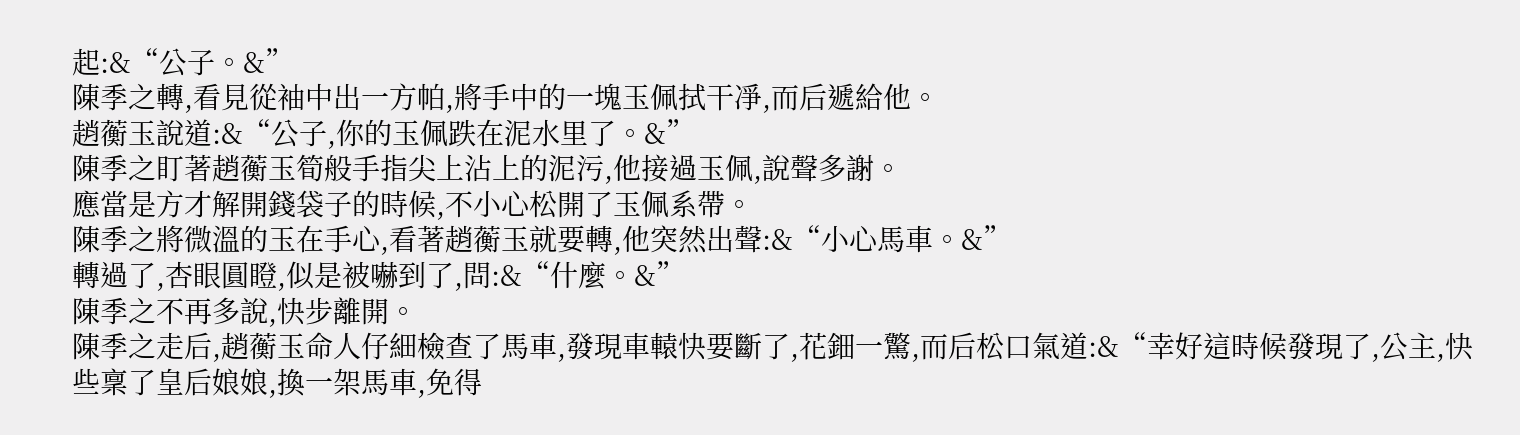起:&“公子。&”
陳季之轉,看見從袖中出一方帕,將手中的一塊玉佩拭干凈,而后遞給他。
趙蘅玉說道:&“公子,你的玉佩跌在泥水里了。&”
陳季之盯著趙蘅玉筍般手指尖上沾上的泥污,他接過玉佩,說聲多謝。
應當是方才解開錢袋子的時候,不小心松開了玉佩系帶。
陳季之將微溫的玉在手心,看著趙蘅玉就要轉,他突然出聲:&“小心馬車。&”
轉過了,杏眼圓瞪,似是被嚇到了,問:&“什麼。&”
陳季之不再多說,快步離開。
陳季之走后,趙蘅玉命人仔細檢查了馬車,發現車轅快要斷了,花鈿一驚,而后松口氣道:&“幸好這時候發現了,公主,快些稟了皇后娘娘,換一架馬車,免得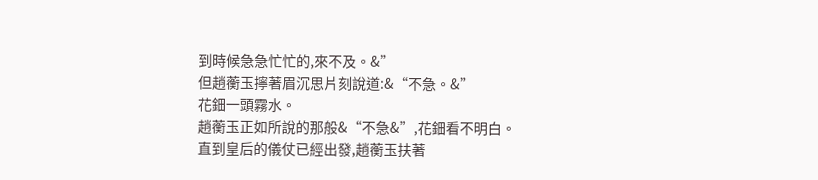到時候急急忙忙的,來不及。&”
但趙蘅玉擰著眉沉思片刻說道:&“不急。&”
花鈿一頭霧水。
趙蘅玉正如所說的那般&“不急&”,花鈿看不明白。直到皇后的儀仗已經出發,趙蘅玉扶著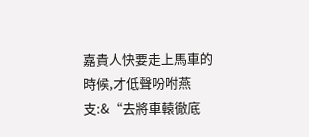嘉貴人快要走上馬車的時候,才低聲吩咐燕支:&“去將車轅徹底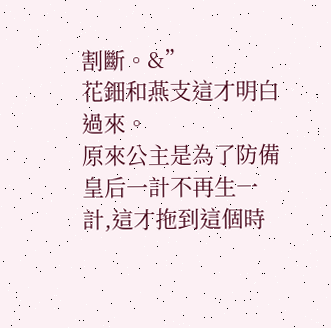割斷。&”
花鈿和燕支這才明白過來。
原來公主是為了防備皇后一計不再生一計,這才拖到這個時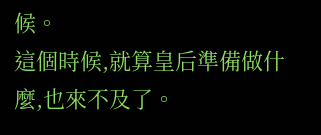候。
這個時候,就算皇后準備做什麼,也來不及了。